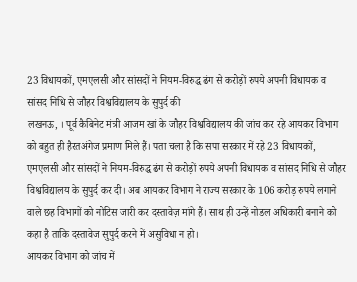23 विधायकों, एमएलसी और सांसदों ने नियम-विरुद्ध ढंग से करोड़ों रुपये अपनी विधायक व सांसद निधि से जौहर विश्वविद्यालय के सुपुर्द की
लखनऊ, । पूर्व कैबिनेट मंत्री आजम खां के जौहर विश्वविद्यालय की जांच कर रहे आयकर विभाग को बहुत ही हैरतअंगेज प्रमाण मिले हैं। पता चला है कि सपा सरकार में रहे 23 विधायकों, एमएलसी और सांसदों ने नियम-विरुद्ध ढंग से करोड़ों रुपये अपनी विधायक व सांसद निधि से जौहर विश्वविद्यालय के सुपुर्द कर दी। अब आयकर विभाग ने राज्य सरकार के 106 करोड़ रुपये लगाने वाले छह विभागों को नोटिस जारी कर दस्तावेज़ मांगे हैं। साथ ही उन्हें नोडल अधिकारी बनाने को कहा है ताकि दस्तावेज सुपुर्द करने में असुविधा न हो।
आयकर विभाग को जांच में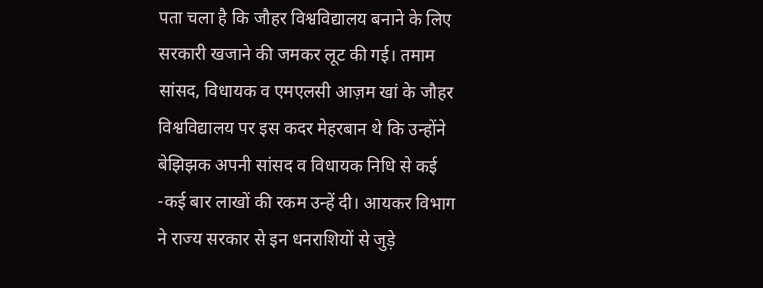पता चला है कि जौहर विश्वविद्यालय बनाने के लिए सरकारी खजाने की जमकर लूट की गई। तमाम सांसद, विधायक व एमएलसी आज़म खां के जौहर विश्वविद्यालय पर इस कदर मेहरबान थे कि उन्होंने बेझिझक अपनी सांसद व विधायक निधि से कई -कई बार लाखों की रकम उन्हें दी। आयकर विभाग ने राज्य सरकार से इन धनराशियों से जुड़े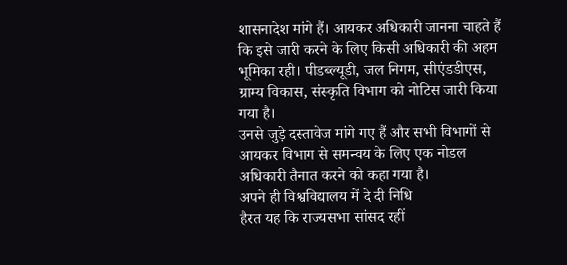शासनादेश मांगे हैं। आयकर अधिकारी जानना चाहते हैं कि इसे जारी करने के लिए किसी अधिकारी की अहम भूमिका रही। पीडब्ल्यूडी, जल निगम, सीएंडडीएस, ग्राम्य विकास, संस्कृति विभाग को नोटिस जारी किया गया है।
उनसे जुड़े दस्तावेज मांगे गए हैं और सभी विभागों से आयकर विभाग से समन्वय के लिए एक नोडल अधिकारी तैनात करने को कहा गया है।
अपने ही विश्वविद्यालय में दे दी निधि
हैरत यह कि राज्यसभा सांसद रहीं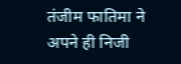तंजीम फातिमा ने अपने ही निजी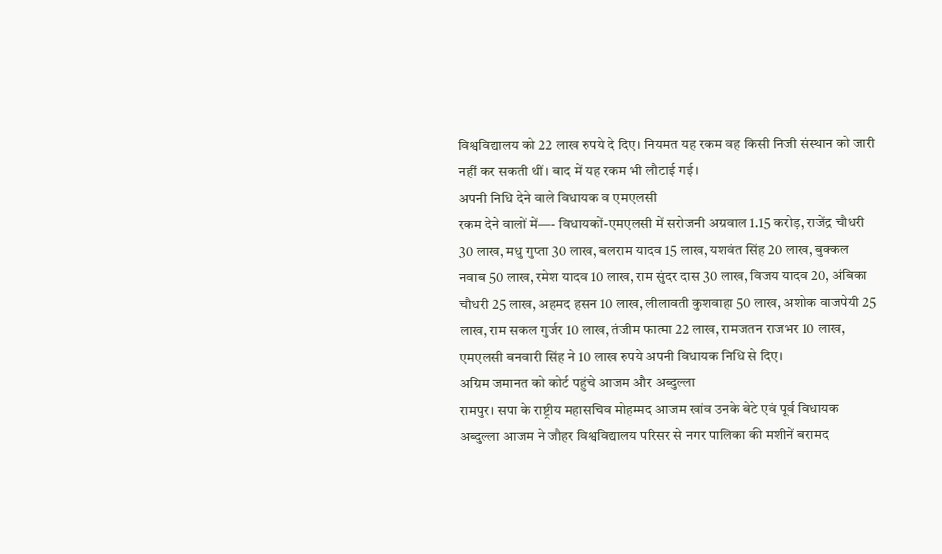विश्वविद्यालय को 22 लाख रुपये दे दिए। नियमत यह रकम वह किसी निजी संस्थान को जारी नहीं कर सकती थीं। बाद में यह रकम भी लौटाई गई।
अपनी निधि देने वाले विधायक व एमएलसी
रकम देने वालों में—- विधायकों-एमएलसी में सरोजनी अग्रवाल 1.15 करोड़, राजेंद्र चौधरी 30 लाख, मधु गुप्ता 30 लाख, बलराम यादव 15 लाख, यशवंत सिंह 20 लाख, बुक्कल नवाब 50 लाख, रमेश यादव 10 लाख, राम सुंदर दास 30 लाख, विजय यादव 20, अंबिका चौधरी 25 लाख, अहमद हसन 10 लाख, लीलावती कुशवाहा 50 लाख, अशोक वाजपेयी 25 लाख, राम सकल गुर्जर 10 लाख, तंजीम फात्मा 22 लाख, रामजतन राजभर 10 लाख, एमएलसी बनवारी सिंह ने 10 लाख रुपये अपनी विधायक निधि से दिए।
अग्रिम जमानत को कोर्ट पहुंचे आजम और अब्दुल्ला
रामपुर। सपा के राष्ट्रीय महासचिव मोहम्मद आजम खांव उनके बेटे एवं पूर्व विधायक अब्दुल्ला आजम ने जौहर विश्वविद्यालय परिसर से नगर पालिका की मशीनें बरामद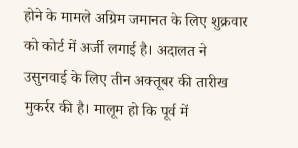होने के मामले अग्रिम जमानत के लिए शुक्रवार को कोर्ट में अर्जी लगाई है। अदालत ने उसुनवाई के लिए तीन अक्तूबर की तारीख मुकर्रर की है। मालूम हो कि पूर्व में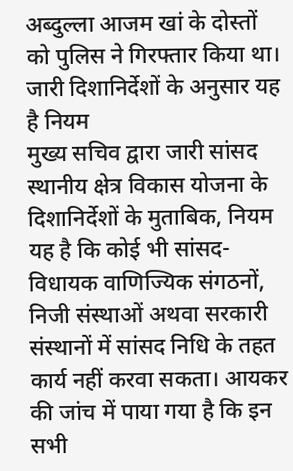अब्दुल्ला आजम खां के दोस्तों को पुलिस ने गिरफ्तार किया था।
जारी दिशानिर्देशों के अनुसार यह है नियम
मुख्य सचिव द्वारा जारी सांसद स्थानीय क्षेत्र विकास योजना के दिशानिर्देशों के मुताबिक, नियम यह है कि कोई भी सांसद-विधायक वाणिज्यिक संगठनों, निजी संस्थाओं अथवा सरकारी संस्थानों में सांसद निधि के तहत कार्य नहीं करवा सकता। आयकर की जांच में पाया गया है कि इन सभी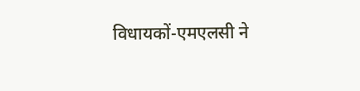विधायकों-एमएलसी ने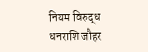नियम विरुद्ध धनराशि जौहर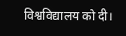विश्वविद्यालय को दी।